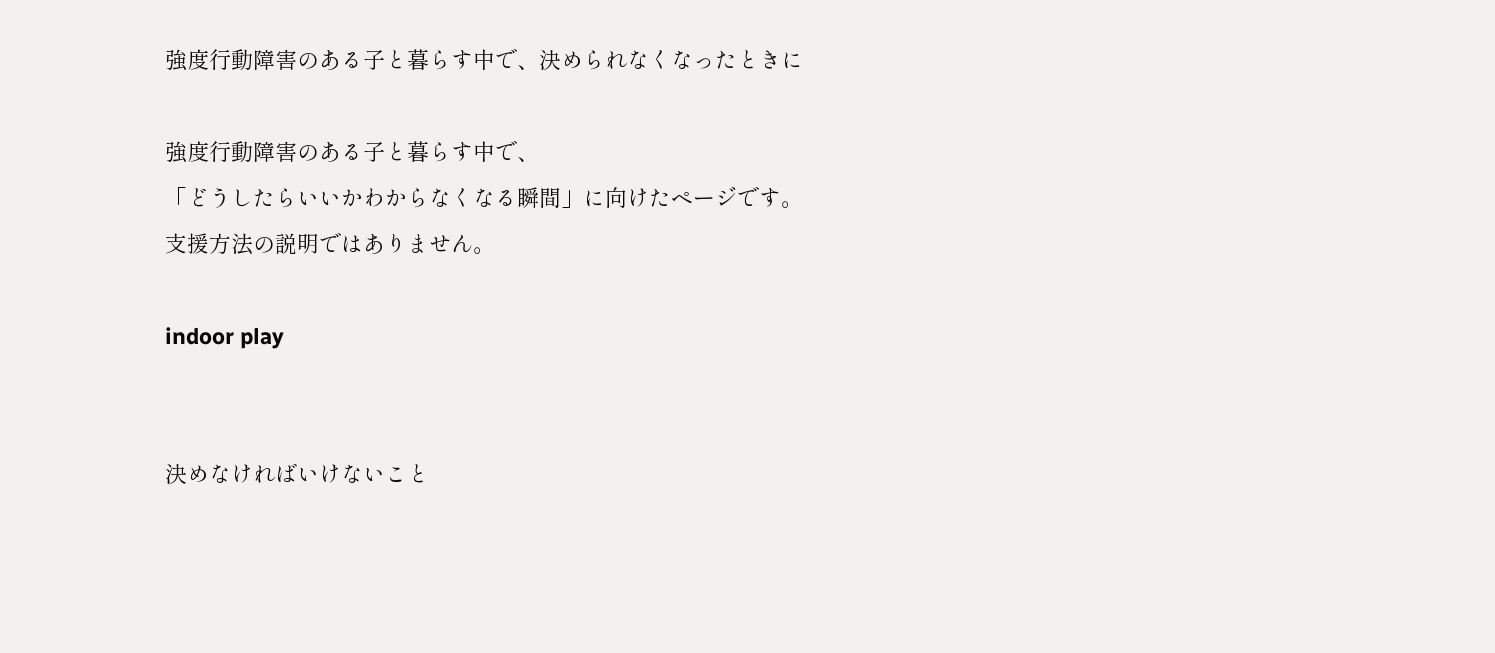強度行動障害のある子と暮らす中で、決められなくなったときに

強度行動障害のある子と暮らす中で、
「どうしたらいいかわからなくなる瞬間」に向けたページです。
支援方法の説明ではありません。

indoor play


決めなければいけないこと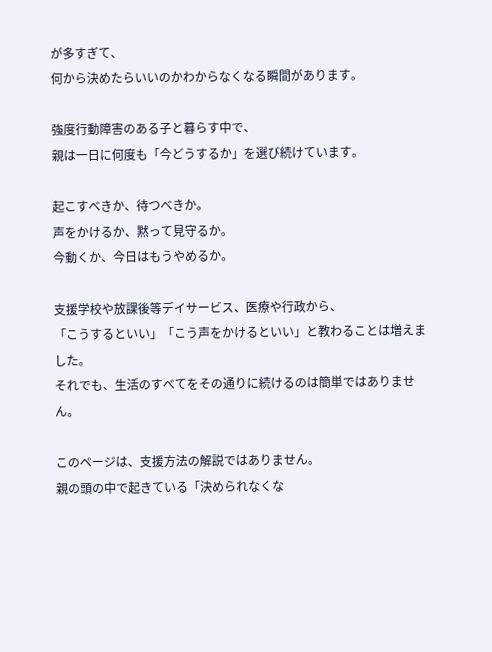が多すぎて、
何から決めたらいいのかわからなくなる瞬間があります。

強度行動障害のある子と暮らす中で、
親は一日に何度も「今どうするか」を選び続けています。

起こすべきか、待つべきか。
声をかけるか、黙って見守るか。
今動くか、今日はもうやめるか。

支援学校や放課後等デイサービス、医療や行政から、
「こうするといい」「こう声をかけるといい」と教わることは増えました。
それでも、生活のすべてをその通りに続けるのは簡単ではありません。

このページは、支援方法の解説ではありません。
親の頭の中で起きている「決められなくな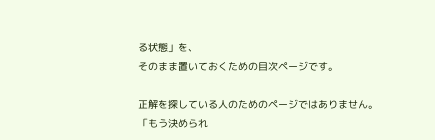る状態」を、
そのまま置いておくための目次ページです。

正解を探している人のためのページではありません。
「もう決められ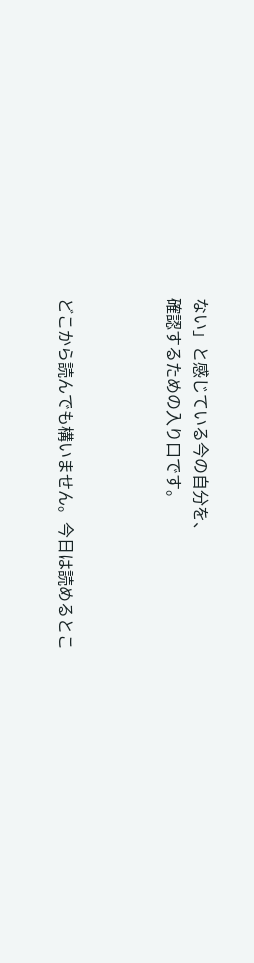ない」と感じている今の自分を、
確認するための入り口です。



どこから読んでも構いません。今日は読めるとこ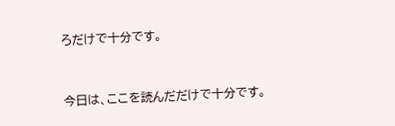ろだけで十分です。


今日は、ここを読んだだけで十分です。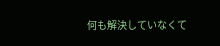何も解決していなくて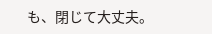も、閉じて大丈夫。